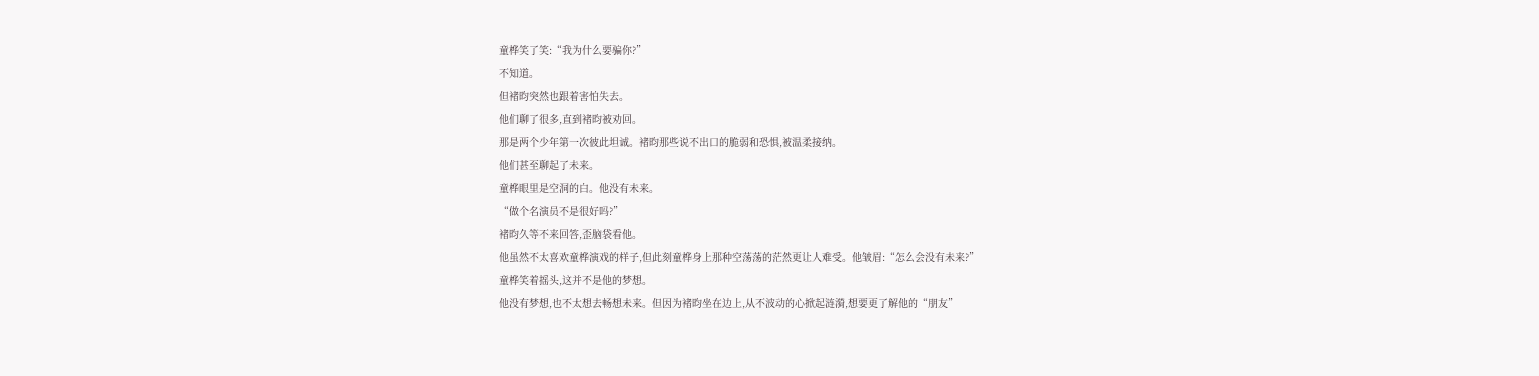童桦笑了笑:“我为什么要骗你?”
不知道。
但褚昀突然也跟着害怕失去。
他们聊了很多,直到褚昀被劝回。
那是两个少年第一次彼此坦诚。褚昀那些说不出口的脆弱和恐惧,被温柔接纳。
他们甚至聊起了未来。
童桦眼里是空洞的白。他没有未来。
“做个名演员不是很好吗?”
褚昀久等不来回答,歪脑袋看他。
他虽然不太喜欢童桦演戏的样子,但此刻童桦身上那种空荡荡的茫然更让人难受。他皱眉:“怎么会没有未来?”
童桦笑着摇头,这并不是他的梦想。
他没有梦想,也不太想去畅想未来。但因为褚昀坐在边上,从不波动的心掀起涟漪,想要更了解他的“朋友”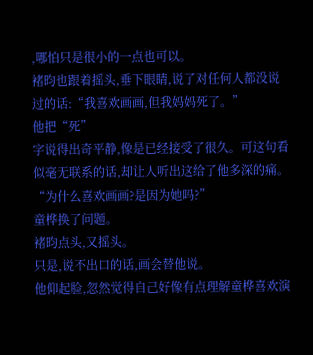,哪怕只是很小的一点也可以。
褚昀也跟着摇头,垂下眼睛,说了对任何人都没说过的话:“我喜欢画画,但我妈妈死了。”
他把“死”
字说得出奇平静,像是已经接受了很久。可这句看似毫无联系的话,却让人听出这给了他多深的痛。
“为什么喜欢画画?是因为她吗?”
童桦换了问题。
褚昀点头,又摇头。
只是,说不出口的话,画会替他说。
他仰起脸,忽然觉得自己好像有点理解童桦喜欢演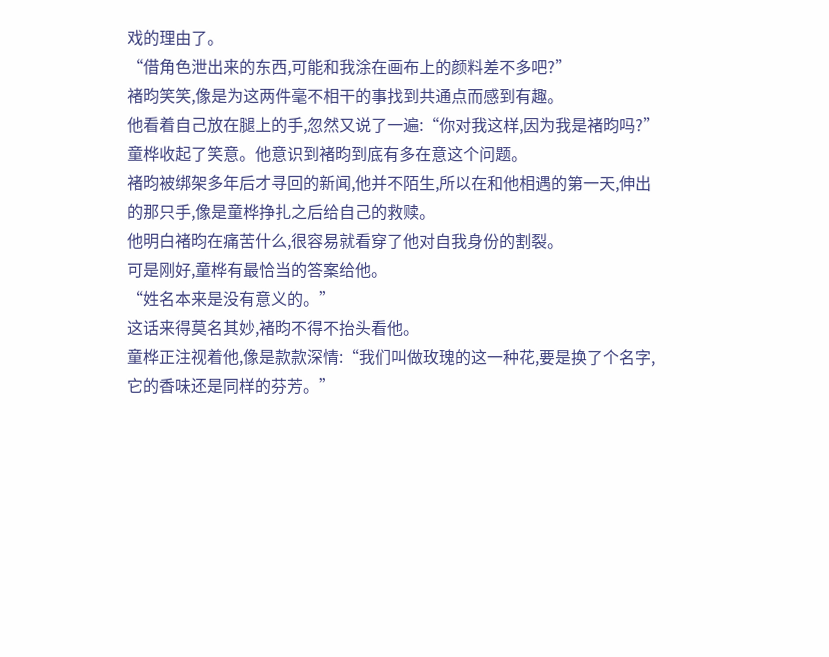戏的理由了。
“借角色泄出来的东西,可能和我涂在画布上的颜料差不多吧?”
褚昀笑笑,像是为这两件毫不相干的事找到共通点而感到有趣。
他看着自己放在腿上的手,忽然又说了一遍:“你对我这样,因为我是褚昀吗?”
童桦收起了笑意。他意识到褚昀到底有多在意这个问题。
褚昀被绑架多年后才寻回的新闻,他并不陌生,所以在和他相遇的第一天,伸出的那只手,像是童桦挣扎之后给自己的救赎。
他明白褚昀在痛苦什么,很容易就看穿了他对自我身份的割裂。
可是刚好,童桦有最恰当的答案给他。
“姓名本来是没有意义的。”
这话来得莫名其妙,褚昀不得不抬头看他。
童桦正注视着他,像是款款深情:“我们叫做玫瑰的这一种花,要是换了个名字,它的香味还是同样的芬芳。”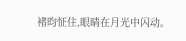褚昀怔住,眼睛在月光中闪动。